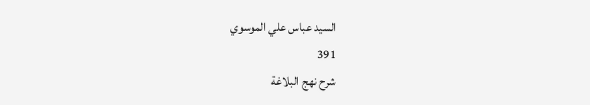السيد عباس علي الموسوي
391
شرح نهج البلاغة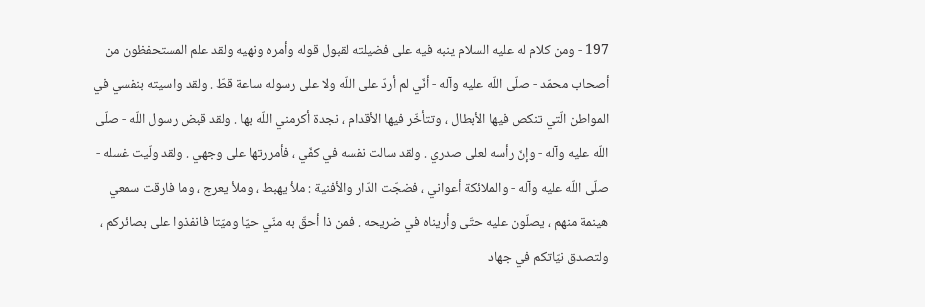197 - ومن كلام له عليه السلام ينبه فيه على فضيلته لقبول قوله وأمره ونهيه ولقد علم المستحفظون من أصحاب محمّد - صلّى اللّه عليه وآله - أنّي لم أردّ على اللّه ولا على رسوله ساعة قطّ . ولقد واسيته بنفسي في المواطن الّتي تنكص فيها الأبطال ، وتتأخّر فيها الأقدام ، نجدة أكرمني اللّه بها . ولقد قبض رسول اللّه - صلّى اللّه عليه وآله - وإنّ رأسه لعلى صدري . ولقد سالت نفسه في كفّي ، فأمررتها على وجهي . ولقد ولّيت غسله - صلّى اللّه عليه وآله - والملائكة أعواني ، فضجّت الدّار والأفنية : ملأ يهبط ، وملأ يعرج ، وما فارقت سمعي هينمة منهم ، يصلّون عليه حتّى وأريناه في ضريحه . فمن ذا أحقّ به منّي حيّا وميّتا فانفذوا على بصائركم ، ولتصدق نيّاتكم في جهاد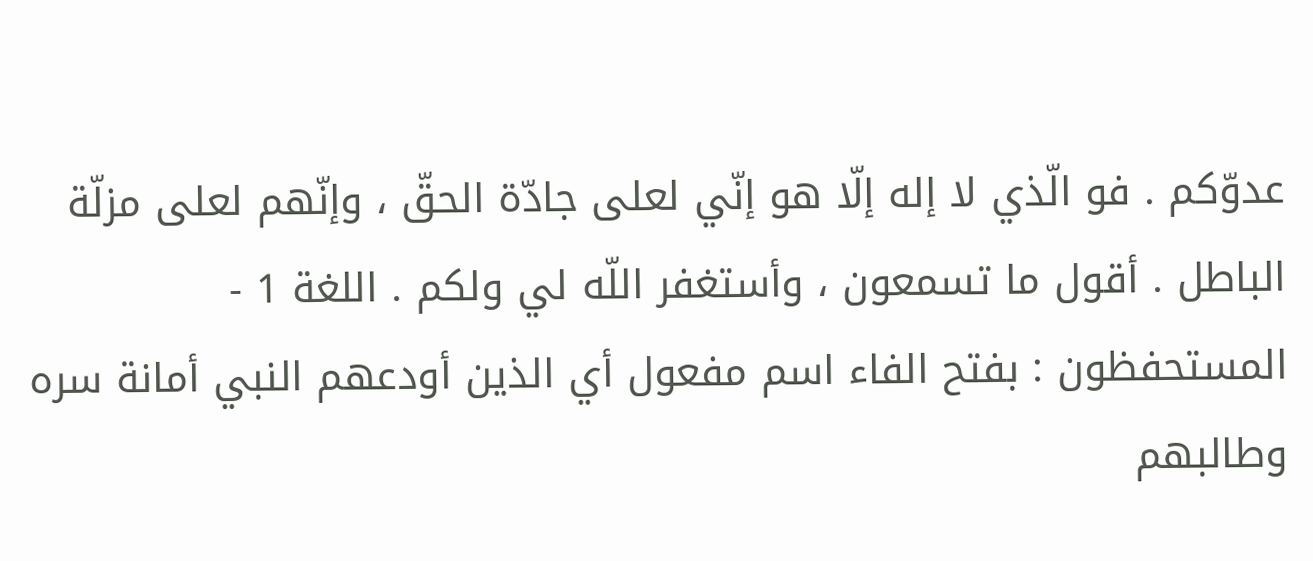عدوّكم . فو الّذي لا إله إلّا هو إنّي لعلى جادّة الحقّ ، وإنّهم لعلى مزلّة الباطل . أقول ما تسمعون ، وأستغفر اللّه لي ولكم . اللغة 1 - المستحفظون : بفتح الفاء اسم مفعول أي الذين أودعهم النبي أمانة سره وطالبهم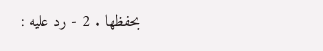بحفظها . 2 - رد عليه :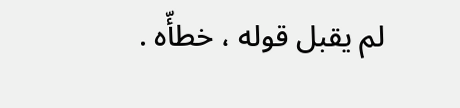لم يقبل قوله ، خطأّه .